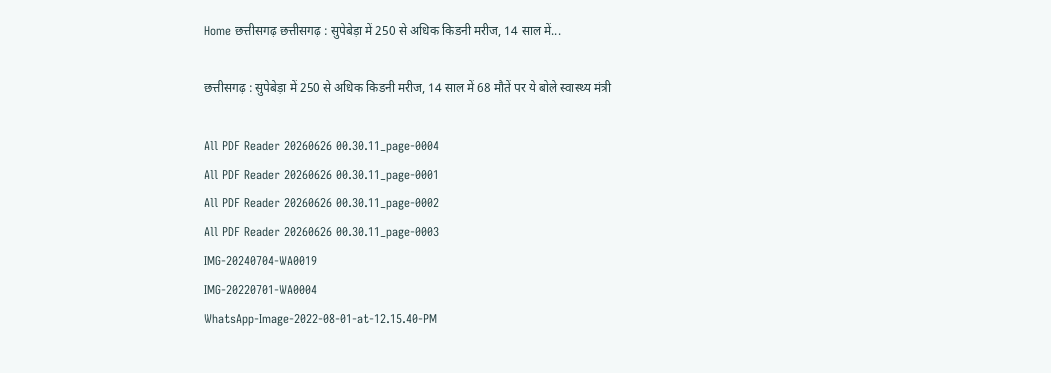Home छत्तीसगढ़ छत्तीसगढ़ : सुपेबेड़ा में 250 से अधिक किडनी मरीज, 14 साल में...

छत्तीसगढ़ : सुपेबेड़ा में 250 से अधिक किडनी मरीज, 14 साल में 68 मौतें पर ये बोले स्वास्थ्य मंत्री

All PDF Reader 20260626 00.30.11_page-0004
All PDF Reader 20260626 00.30.11_page-0001
All PDF Reader 20260626 00.30.11_page-0002
All PDF Reader 20260626 00.30.11_page-0003
IMG-20240704-WA0019
IMG-20220701-WA0004
WhatsApp-Image-2022-08-01-at-12.15.40-PM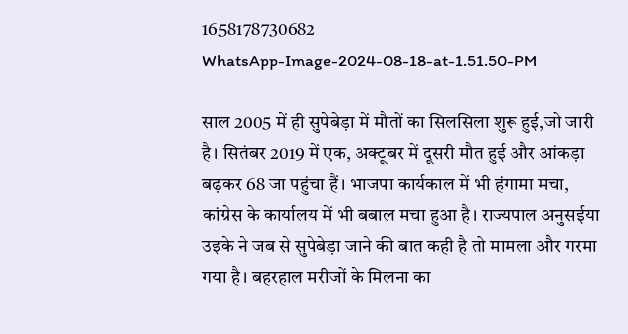1658178730682
WhatsApp-Image-2024-08-18-at-1.51.50-PM

साल 2005 में ही सुपेबेड़ा में मौतों का सिलसिला शुरू हुई,जो जारी है। सितंबर 2019 में एक, अक्टूबर में दूसरी मौत हुई और आंकड़ा बढ़कर 68 जा पहुंचा हैं। भाजपा कार्यकाल में भी हंगामा मचा, कांग्रेस के कार्यालय में भी बबाल मचा हुआ है। राज्यपाल अनुसईया उइके ने जब से सुपेबेड़ा जाने की बात कही है तो मामला और गरमा गया है। बहरहाल मरीजों के मिलना का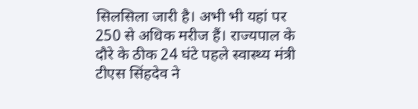सिलसिला जारी है। अभी भी यहां पर 250 से अधिक मरीज हैं। राज्यपाल के दौरे के ठीक 24 घंटे पहले स्वास्थ्य मंत्री टीएस सिंहदेव ने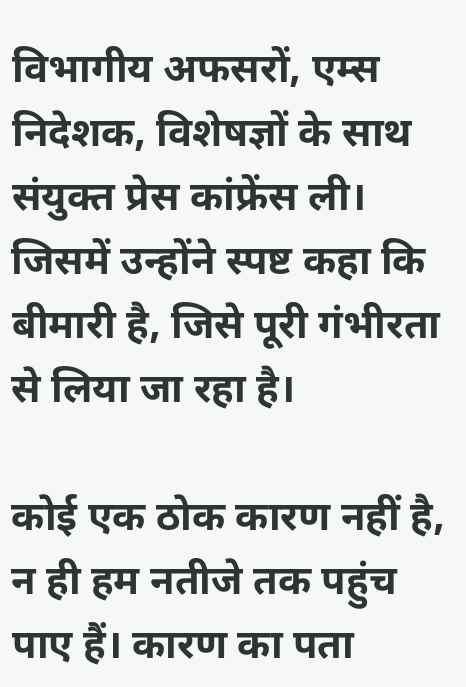विभागीय अफसरों, एम्स निदेशक, विशेषज्ञों के साथ संयुक्त प्रेस कांफ्रेंस ली। जिसमें उन्होंने स्पष्ट कहा कि बीमारी है, जिसे पूरी गंभीरता से लिया जा रहा है।

कोई एक ठोक कारण नहीं है, न ही हम नतीजे तक पहुंच पाए हैं। कारण का पता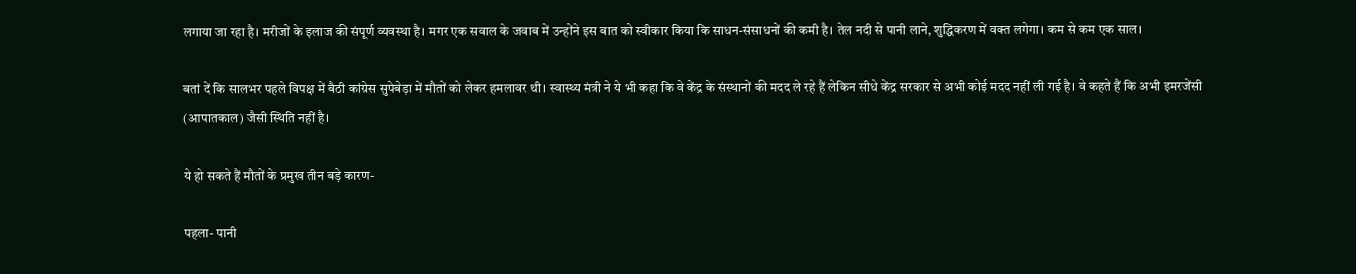लगाया जा रहा है। मरीजों के इलाज की संपूर्ण व्यवस्था है। मगर एक सवाल के जवाब में उन्होंने इस बात को स्वीकार किया कि साधन-संसाधनों की कमी है। तेल नदी से पानी लाने, शुद्धिकरण में वक्त लगेगा। कम से कम एक साल।

बतां दें कि सालभर पहले विपक्ष में बैठी कांग्रेस सुपेबेड़ा में मौतों को लेकर हमलावर थी। स्वास्थ्य मंत्री ने ये भी कहा कि वे केंद्र के संस्थानों की मदद ले रहे हैं लेकिन सीधे केंद्र सरकार से अभी कोई मदद नहीं ली गई है। वे कहते हैं कि अभी इमरजेंसी (आपातकाल) जैसी स्थिति नहीं है।

ये हो सकते हैं मौतों के प्रमुख तीन बड़े कारण-

पहला- पानी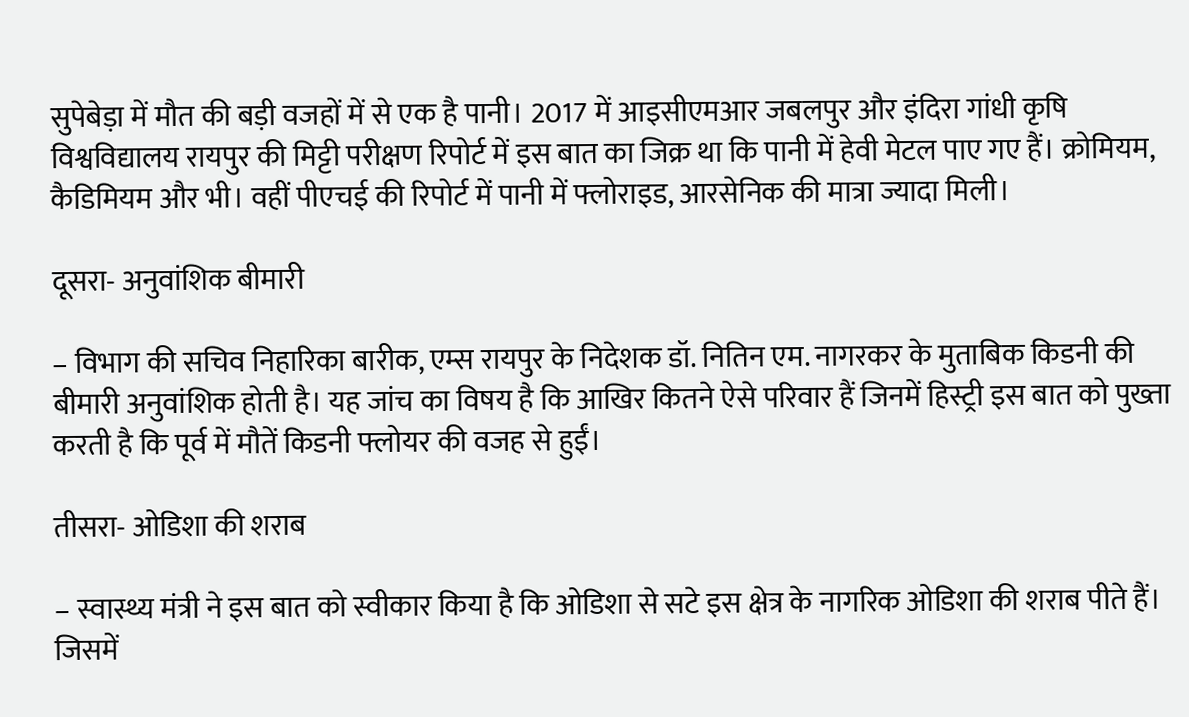सुपेबेड़ा में मौत की बड़ी वजहों में से एक है पानी। 2017 में आइसीएमआर जबलपुर और इंदिरा गांधी कृषि विश्वविद्यालय रायपुर की मिट्टी परीक्षण रिपोर्ट में इस बात का जिक्र था कि पानी में हेवी मेटल पाए गए हैं। क्रोमियम, कैडिमियम और भी। वहीं पीएचई की रिपोर्ट में पानी में फ्लोराइड, आरसेनिक की मात्रा ज्यादा मिली।

दूसरा- अनुवांशिक बीमारी

– विभाग की सचिव निहारिका बारीक, एम्स रायपुर के निदेशक डॉ. नितिन एम. नागरकर के मुताबिक किडनी की बीमारी अनुवांशिक होती है। यह जांच का विषय है कि आखिर कितने ऐसे परिवार हैं जिनमें हिस्ट्री इस बात को पुख्ता करती है कि पूर्व में मौतें किडनी फ्लोयर की वजह से हुईं।

तीसरा- ओडिशा की शराब

– स्वास्थ्य मंत्री ने इस बात को स्वीकार किया है कि ओडिशा से सटे इस क्षेत्र के नागरिक ओडिशा की शराब पीते हैं। जिसमें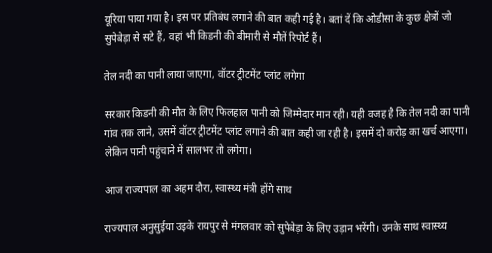यूरिया पाया गया है। इस पर प्रतिबंध लगाने की बात कही गई है। बतां दें कि ओडीसा के कुछ क्षेत्रों जो सुपेबेड़ा से सटे हैं, वहां भी किडनी की बीमारी से मौतें रिपोर्ट हैं।

तेल नदी का पानी लाया जाएगा, वॉटर ट्रीटमेंट प्लांट लगेगा

सरकार किडनी की मौत के लिए फिलहाल पानी को जिम्मेदार मान रही। यही वजह है कि तेल नदी का पानी गांव तक लाने, उसमें वॉटर ट्रीटमेंट प्लांट लगाने की बात कही जा रही है। इसमें दो करोड़ का खर्च आएगा। लेकिन पानी पहुंचाने में सालभर तो लगेगा।

आज राज्यपाल का अहम दौरा, स्वास्थ्य मंत्री होंगे साथ

राज्यपाल अनुसुईया उइके रायपुर से मंगलवार को सुपेबेड़ा के लिए उड़ान भरेंगी। उनके साथ स्वास्थ्य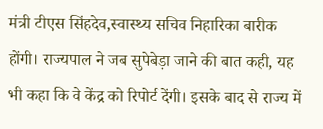मंत्री टीएस सिंहदेव,स्वास्थ्य सचिव निहारिका बारीक होंगी। राज्यपाल ने जब सुपेबेड़ा जाने की बात कही, यह भी कहा कि वे केंद्र को रिपोर्ट देंगी। इसके बाद से राज्य में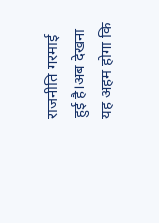राजनीति गरमाई हुई है।अब देखना यह अहम होगा कि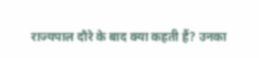राज्यपाल दौरे के बाद क्या कहती हैं? उनका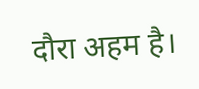दौरा अहम है।